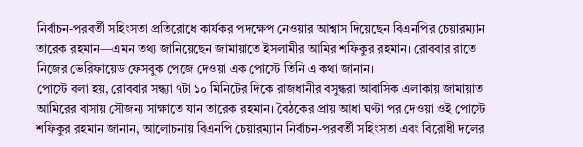নির্বাচন-পরবর্তী সহিংসতা প্রতিরোধে কার্যকর পদক্ষেপ নেওয়ার আশ্বাস দিয়েছেন বিএনপির চেয়ারম্যান তারেক রহমান—এমন তথ্য জানিয়েছেন জামায়াতে ইসলামীর আমির শফিকুর রহমান। রোববার রাতে নিজের ভেরিফায়েড ফেসবুক পেজে দেওয়া এক পোস্টে তিনি এ কথা জানান।
পোস্টে বলা হয়, রোববার সন্ধ্যা ৭টা ১০ মিনিটের দিকে রাজধানীর বসুন্ধরা আবাসিক এলাকায় জামায়াত আমিরের বাসায় সৌজন্য সাক্ষাতে যান তারেক রহমান। বৈঠকের প্রায় আধা ঘণ্টা পর দেওয়া ওই পোস্টে শফিকুর রহমান জানান, আলোচনায় বিএনপি চেয়ারম্যান নির্বাচন-পরবর্তী সহিংসতা এবং বিরোধী দলের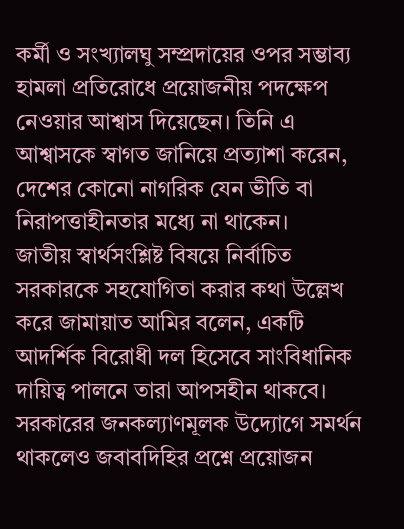কর্মী ও সংখ্যালঘু সম্প্রদায়ের ওপর সম্ভাব্য হামলা প্রতিরোধে প্রয়োজনীয় পদক্ষেপ নেওয়ার আশ্বাস দিয়েছেন। তিনি এ আশ্বাসকে স্বাগত জানিয়ে প্রত্যাশা করেন, দেশের কোনো নাগরিক যেন ভীতি বা নিরাপত্তাহীনতার মধ্যে না থাকেন।
জাতীয় স্বার্থসংশ্লিষ্ট বিষয়ে নির্বাচিত সরকারকে সহযোগিতা করার কথা উল্লেখ করে জামায়াত আমির বলেন, একটি আদর্শিক বিরোধী দল হিসেবে সাংবিধানিক দায়িত্ব পালনে তারা আপসহীন থাকবে। সরকারের জনকল্যাণমূলক উদ্যোগে সমর্থন থাকলেও জবাবদিহির প্রশ্নে প্রয়োজন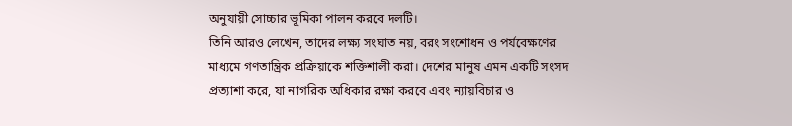অনুযায়ী সোচ্চার ভূমিকা পালন করবে দলটি।
তিনি আরও লেখেন, তাদের লক্ষ্য সংঘাত নয়, বরং সংশোধন ও পর্যবেক্ষণের মাধ্যমে গণতান্ত্রিক প্রক্রিয়াকে শক্তিশালী করা। দেশের মানুষ এমন একটি সংসদ প্রত্যাশা করে, যা নাগরিক অধিকার রক্ষা করবে এবং ন্যায়বিচার ও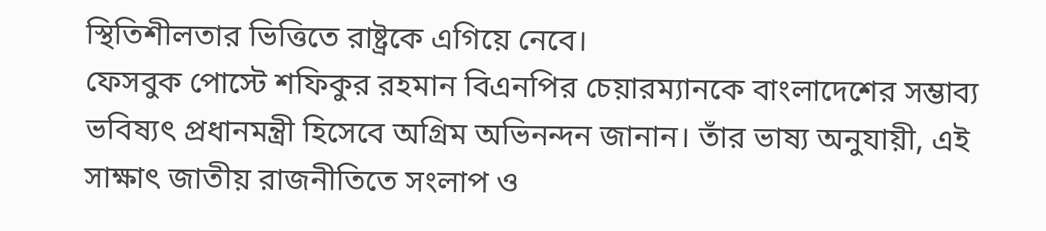স্থিতিশীলতার ভিত্তিতে রাষ্ট্রকে এগিয়ে নেবে।
ফেসবুক পোস্টে শফিকুর রহমান বিএনপির চেয়ারম্যানকে বাংলাদেশের সম্ভাব্য ভবিষ্যৎ প্রধানমন্ত্রী হিসেবে অগ্রিম অভিনন্দন জানান। তাঁর ভাষ্য অনুযায়ী, এই সাক্ষাৎ জাতীয় রাজনীতিতে সংলাপ ও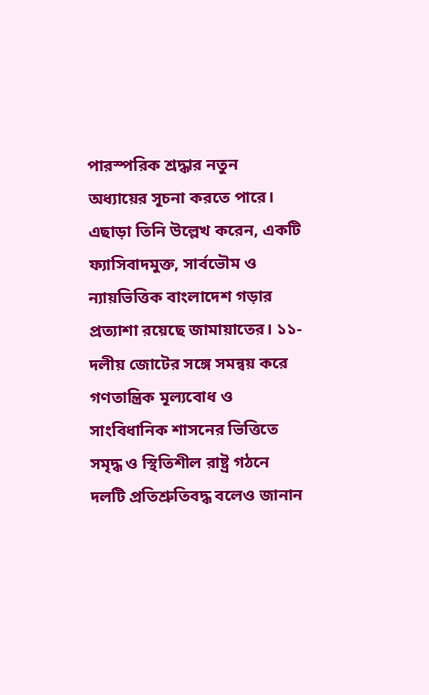পারস্পরিক শ্রদ্ধার নতুন অধ্যায়ের সূচনা করতে পারে।
এছাড়া তিনি উল্লেখ করেন, একটি ফ্যাসিবাদমুক্ত, সার্বভৌম ও ন্যায়ভিত্তিক বাংলাদেশ গড়ার প্রত্যাশা রয়েছে জামায়াতের। ১১-দলীয় জোটের সঙ্গে সমন্বয় করে গণতান্ত্রিক মূল্যবোধ ও সাংবিধানিক শাসনের ভিত্তিতে সমৃদ্ধ ও স্থিতিশীল রাষ্ট্র গঠনে দলটি প্রতিশ্রুতিবদ্ধ বলেও জানান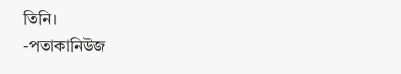তিনি।
-পতাকানিউজ